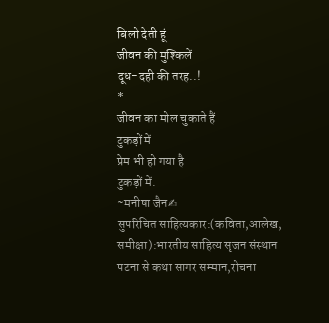बिलो देती हूं
जीवन की मुश्किलें
दूध-दही की तरह..!
*
जीवन का मोल चुकाते हैं
टुकड़ों में
प्रेम भी हो गया है
टुकड़ों में.
~मनीषा जैन✍
सुपरिचित साहित्यकार:(कविता,आलेख,
समीक्षा):भारतीय साहित्य सृजन संस्थान
पटना से कथा सागर सम्मान,रोचना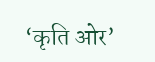‘कृति ओर’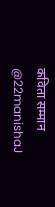कविता सम्मान
@22manishaJ